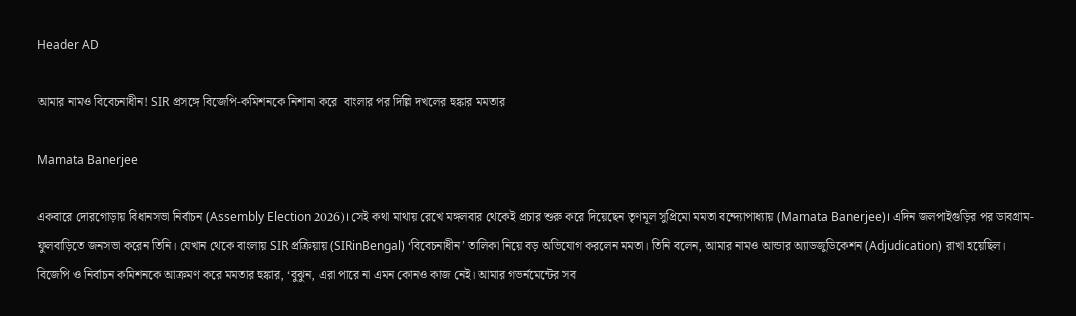Header AD

আমার নামও বিবেচনাধীন! SIR প্রসঙ্গে বিজেপি-কমিশনকে নিশানা করে  বাংলার পর দিল্লি দখলের হুঙ্কার মমতার

Mamata Banerjee

একবারে দোরগোড়ায় বিধানসভা নির্বাচন (Assembly Election 2026)। সেই কথা মাথায় রেখে মঙ্গলবার থেকেই প্রচার শুরু করে দিয়েছেন তৃণমূল সুপ্রিমো মমতা বন্দ্যোপাধ্যায় (Mamata Banerjee)। এদিন জলপাইগুড়ির পর ডাবগ্রাম-ফুলবাড়িতে জনসভা করেন তিনি। যেখান থেকে বাংলায় SIR প্রক্রিয়ায় (SIRinBengal) ‘বিবেচনাধীন’ তালিকা নিয়ে বড় অভিযোগ করলেন মমতা। তিনি বলেন, আমার নামও আন্ডার অ্যাডজুডিকেশন (Adjudication) রাখা হয়েছিল। বিজেপি ও নির্বাচন কমিশনকে আক্রমণ করে মমতার হুঙ্কার, ‘বুঝুন, এরা পারে না এমন কোনও কাজ নেই। আমার গভর্নমেন্টের সব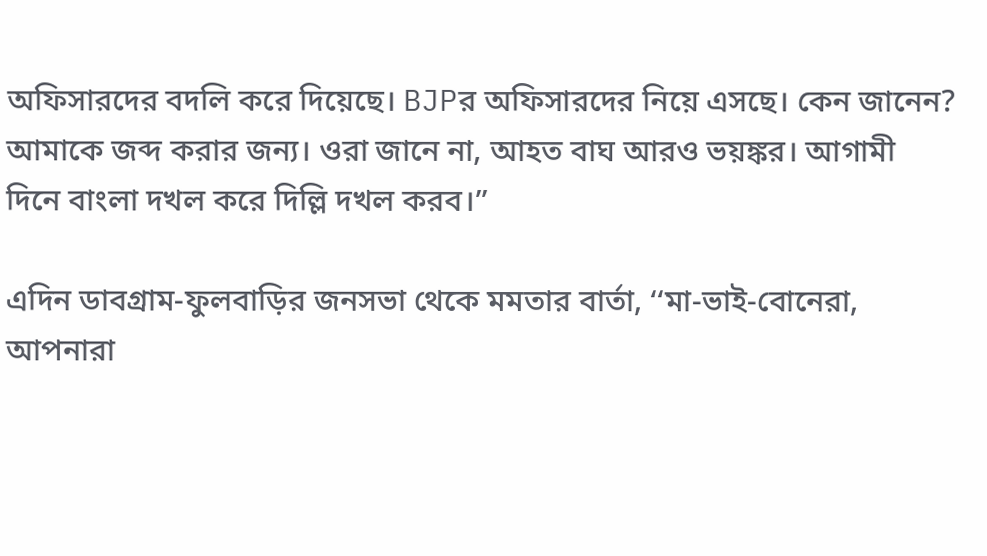অফিসারদের বদলি করে দিয়েছে। BJPর অফিসারদের নিয়ে এসছে। কেন জানেন? আমাকে জব্দ করার জন্য। ওরা জানে না, আহত বাঘ আরও ভয়ঙ্কর। আগামী দিনে বাংলা দখল করে দিল্লি দখল করব।’’

এদিন ডাবগ্রাম-ফুলবাড়ির জনসভা থেকে মমতার বার্তা, ‘‘মা-ভাই-বোনেরা, আপনারা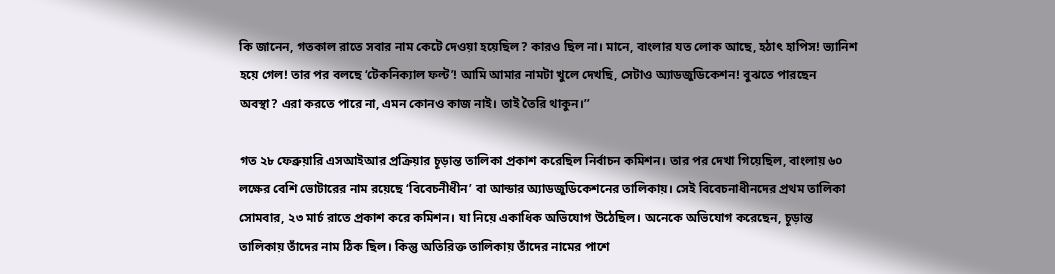কি জানেন, গতকাল রাতে সবার নাম কেটে দেওয়া হয়েছিল? কারও ছিল না। মানে, বাংলার যত লোক আছে, হঠাৎ হাপিস! ভ্যানিশ হয়ে গেল! তার পর বলছে ‘টেকনিক্যাল ফল্ট’! আমি আমার নামটা খুলে দেখছি, সেটাও অ্যাডজুডিকেশন! বুঝতে পারছেন অবস্থা? এরা করতে পারে না, এমন কোনও কাজ নাই। তাই তৈরি থাকুন।’’

গত ২৮ ফেব্রুয়ারি এসআইআর প্রক্রিয়ার চূড়ান্ত তালিকা প্রকাশ করেছিল নির্বাচন কমিশন। তার পর দেখা গিয়েছিল, বাংলায় ৬০ লক্ষের বেশি ভোটারের নাম রয়েছে ‘বিবেচনীধীন’ বা আন্ডার অ্যাডজুডিকেশনের তালিকায়। সেই বিবেচনাধীনদের প্রথম তালিকা সোমবার, ২৩ মার্চ রাতে প্রকাশ করে কমিশন। যা নিয়ে একাধিক অভিযোগ উঠেছিল। অনেকে অভিযোগ করেছেন, চূড়ান্ত তালিকায় তাঁদের নাম ঠিক ছিল। কিন্তু অতিরিক্ত তালিকায় তাঁদের নামের পাশে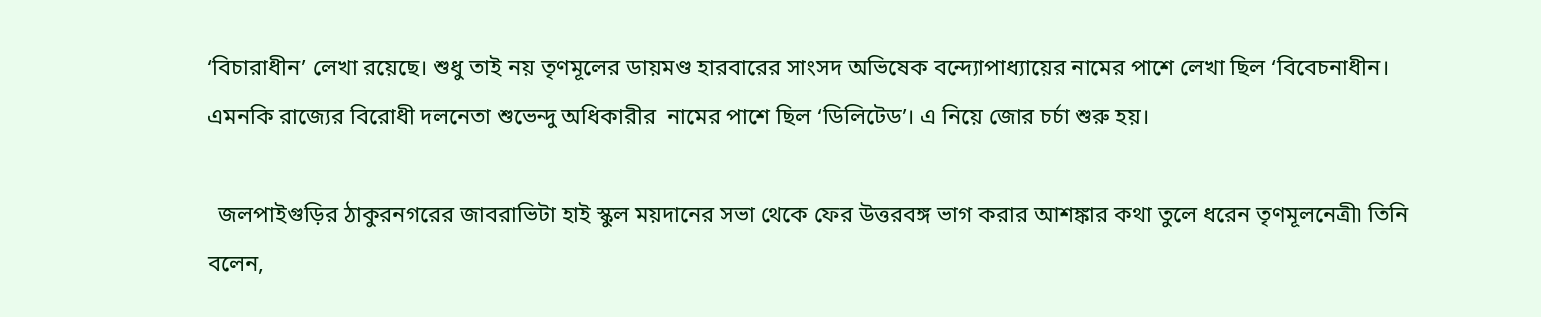‘বিচারাধীন’ লেখা রয়েছে। শুধু তাই নয় তৃণমূলের ডায়মণ্ড হারবারের সাংসদ অভিষেক বন্দ্যোপাধ্যায়ের নামের পাশে লেখা ছিল ‘বিবেচনাধীন। এমনকি রাজ্যের বিরোধী দলনেতা শুভেন্দু অধিকারীর  নামের পাশে ছিল ‘ডিলিটেড’। এ নিয়ে জোর চর্চা শুরু হয়।

  জলপাইগুড়ির ঠাকুরনগরের জাবরাভিটা হাই স্কুল ময়দানের সভা থেকে ফের উত্তরবঙ্গ ভাগ করার আশঙ্কার কথা তুলে ধরেন তৃণমূলনেত্রী৷ তিনি বলেন,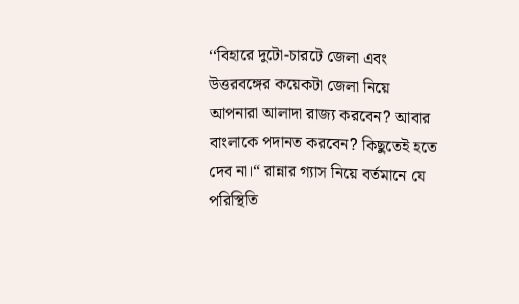‘‘বিহারে দুটো-চারটে জেলা এবং উত্তরবঙ্গের কয়েকটা জেলা নিয়ে আপনারা আলাদা রাজ্য করবেন? আবার বাংলাকে পদানত করবেন? কিছুতেই হতে দেব না।“ রান্নার গ্যাস নিয়ে বর্তমানে যে পরিস্থিতি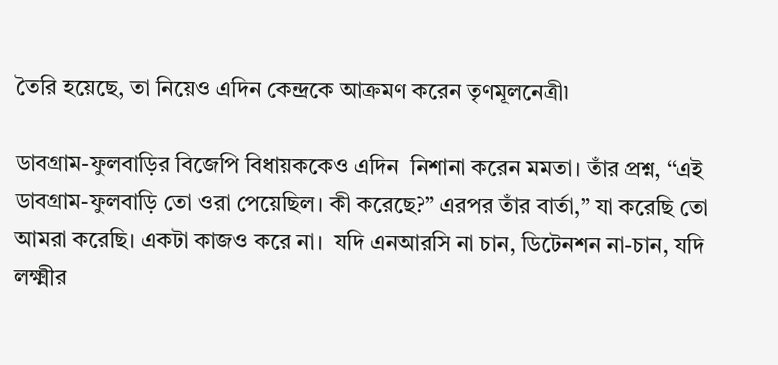তৈরি হয়েছে, তা নিয়েও এদিন কেন্দ্রকে আক্রমণ করেন তৃণমূলনেত্রী৷

ডাবগ্রাম-ফুলবাড়ির বিজেপি বিধায়ককেও এদিন  নিশানা করেন মমতা। তাঁর প্রশ্ন, ‘‘এই ডাবগ্রাম-ফুলবাড়ি তো ওরা পেয়েছিল। কী করেছে?” এরপর তাঁর বার্তা,” যা করেছি তো আমরা করেছি। একটা কাজও করে না।  যদি এনআরসি না চান, ডিটেনশন না-চান, যদি লক্ষ্মীর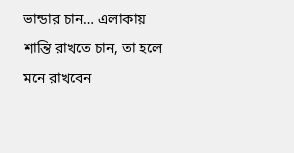ভান্ডার চান… এলাকায় শান্তি রাখতে চান, তা হলে মনে রাখবেন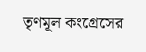তৃণমূল কংগ্রেসের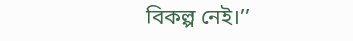বিকল্প নেই।’’